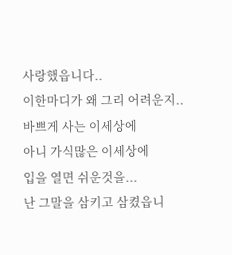사랑했읍니다..
이한마디가 왜 그리 어려운지..
바쁘게 사는 이세상에
아니 가식많은 이세상에
입을 열면 쉬운것을...
난 그말을 삼키고 삼켰읍니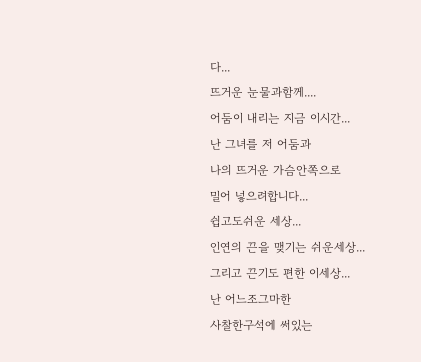다...
뜨거운 눈물과함께....
어둠이 내리는 지금 이시간...
난 그녀를 저 어둠과
나의 뜨거운 가슴안쪽으로
밀어 넣으려합니다...
쉽고도쉬운 세상...
인연의 끈을 맺기는 쉬운세상...
그리고 끈기도 편한 이세상...
난 어느조그마한
사찰한구석에 써있는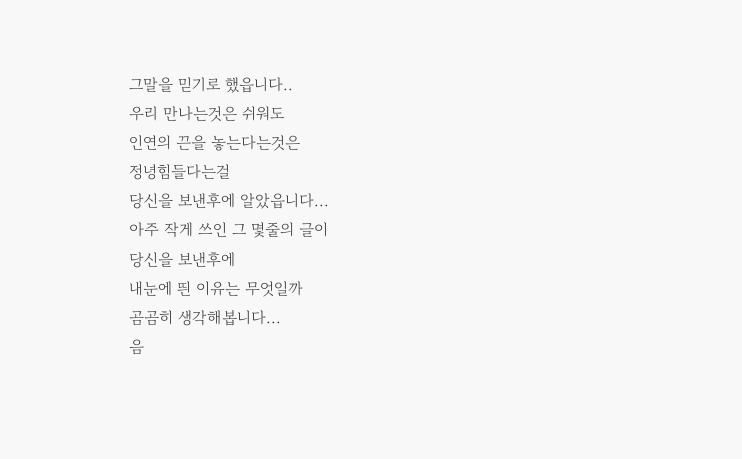그말을 믿기로 했읍니다..
우리 만나는것은 쉬워도
인연의 끈을 놓는다는것은
정녕힘들다는걸
당신을 보낸후에 알았읍니다...
아주 작게 쓰인 그 몇줄의 글이
당신을 보낸후에
내눈에 띈 이유는 무엇일까
곰곰히 생각해봅니다...
음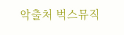악출처 벅스뮤직